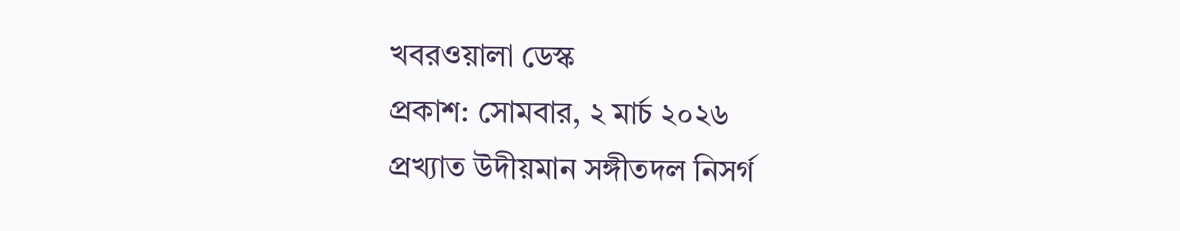খবরওয়ালা ডেস্ক
প্রকাশ: সোমবার, ২ মার্চ ২০২৬
প্রখ্যাত উদীয়মান সঙ্গীতদল নিসর্গ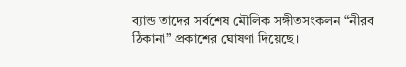ব্যান্ড তাদের সর্বশেষ মৌলিক সঙ্গীতসংকলন “নীরব ঠিকানা” প্রকাশের ঘোষণা দিয়েছে।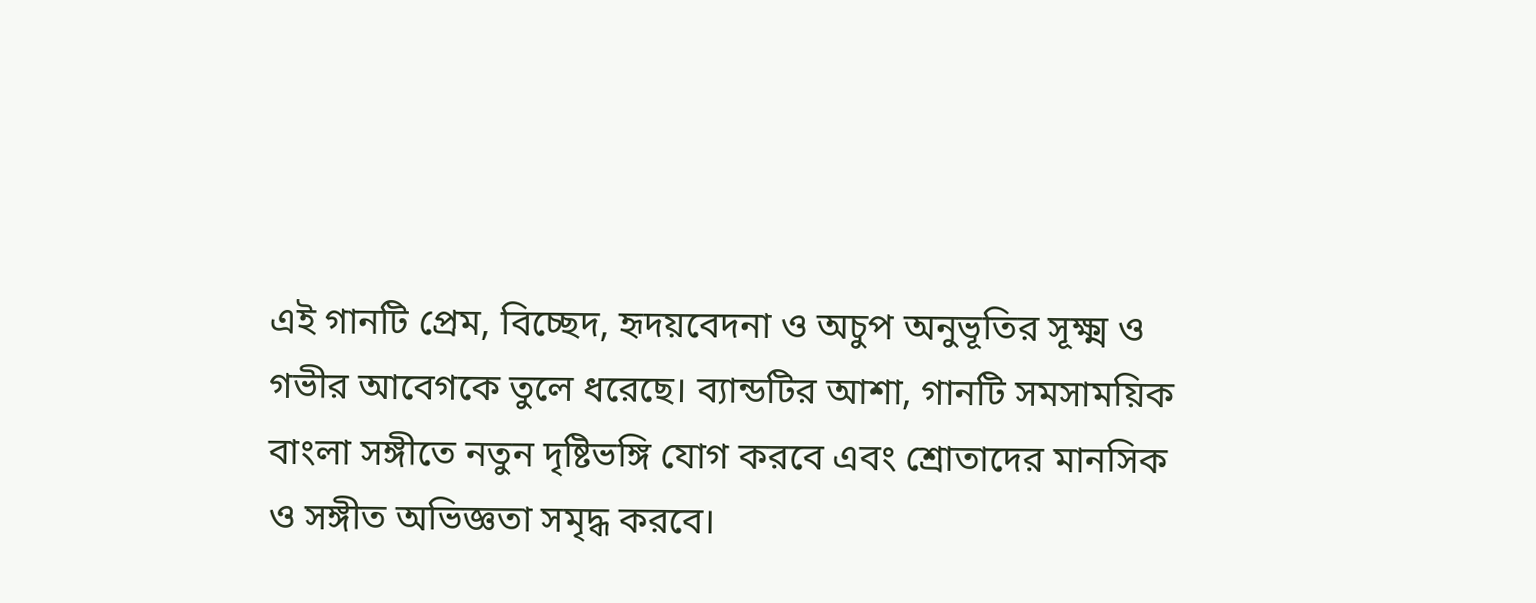এই গানটি প্রেম, বিচ্ছেদ, হৃদয়বেদনা ও অচুপ অনুভূতির সূক্ষ্ম ও গভীর আবেগকে তুলে ধরেছে। ব্যান্ডটির আশা, গানটি সমসাময়িক বাংলা সঙ্গীতে নতুন দৃষ্টিভঙ্গি যোগ করবে এবং শ্রোতাদের মানসিক ও সঙ্গীত অভিজ্ঞতা সমৃদ্ধ করবে।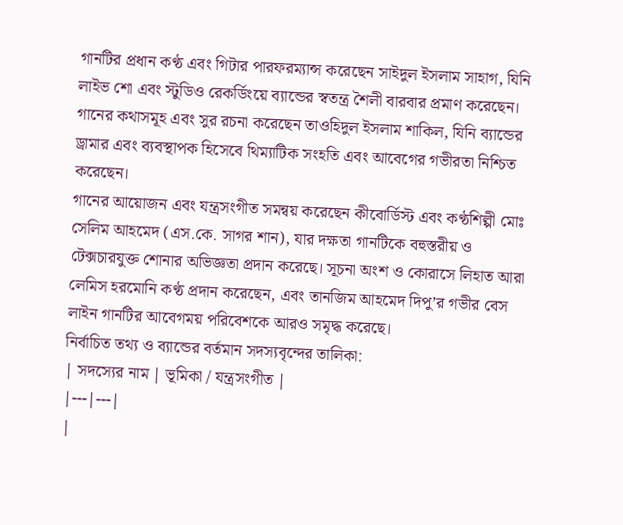গানটির প্রধান কণ্ঠ এবং গিটার পারফরম্যান্স করেছেন সাইদুল ইসলাম সাহাগ, যিনি লাইভ শো এবং স্টুডিও রেকর্ডিংয়ে ব্যান্ডের স্বতন্ত্র শৈলী বারবার প্রমাণ করেছেন। গানের কথাসমূহ এবং সুর রচনা করেছেন তাওহিদুল ইসলাম শাকিল, যিনি ব্যান্ডের ড্রামার এবং ব্যবস্থাপক হিসেবে থিম্যাটিক সংহতি এবং আবেগের গভীরতা নিশ্চিত করেছেন।
গানের আয়োজন এবং যন্ত্রসংগীত সমন্বয় করেছেন কীবোর্ডিস্ট এবং কণ্ঠশিল্পী মোঃ সেলিম আহমেদ (এস.কে. সাগর শান), যার দক্ষতা গানটিকে বহুস্তরীয় ও টেক্সচারযুক্ত শোনার অভিজ্ঞতা প্রদান করেছে। সূচনা অংশ ও কোরাসে লিহাত আরা লেমিস হরমোনি কণ্ঠ প্রদান করেছেন, এবং তানজিম আহমেদ দিপু’র গভীর বেস লাইন গানটির আবেগময় পরিবেশকে আরও সমৃদ্ধ করেছে।
নির্বাচিত তথ্য ও ব্যান্ডের বর্তমান সদস্যবৃন্দের তালিকা:
| সদস্যের নাম | ভূমিকা / যন্ত্রসংগীত |
|---|---|
|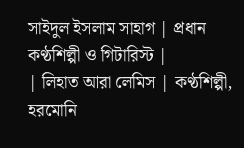সাইদুল ইসলাম সাহাগ | প্রধান কণ্ঠশিল্পী ও গিটারিস্ট |
| লিহাত আরা লেমিস | কণ্ঠশিল্পী, হরমোনি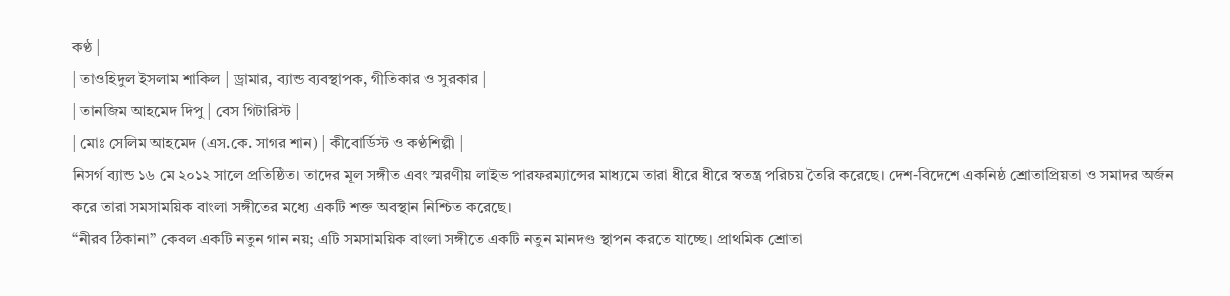কণ্ঠ |
| তাওহিদুল ইসলাম শাকিল | ড্রামার, ব্যান্ড ব্যবস্থাপক, গীতিকার ও সুরকার |
| তানজিম আহমেদ দিপু | বেস গিটারিস্ট |
| মোঃ সেলিম আহমেদ (এস.কে. সাগর শান) | কীবোর্ডিস্ট ও কণ্ঠশিল্পী |
নিসর্গ ব্যান্ড ১৬ মে ২০১২ সালে প্রতিষ্ঠিত। তাদের মূল সঙ্গীত এবং স্মরণীয় লাইভ পারফরম্যান্সের মাধ্যমে তারা ধীরে ধীরে স্বতন্ত্র পরিচয় তৈরি করেছে। দেশ-বিদেশে একনিষ্ঠ শ্রোতাপ্রিয়তা ও সমাদর অর্জন করে তারা সমসাময়িক বাংলা সঙ্গীতের মধ্যে একটি শক্ত অবস্থান নিশ্চিত করেছে।
“নীরব ঠিকানা” কেবল একটি নতুন গান নয়; এটি সমসাময়িক বাংলা সঙ্গীতে একটি নতুন মানদণ্ড স্থাপন করতে যাচ্ছে। প্রাথমিক শ্রোতা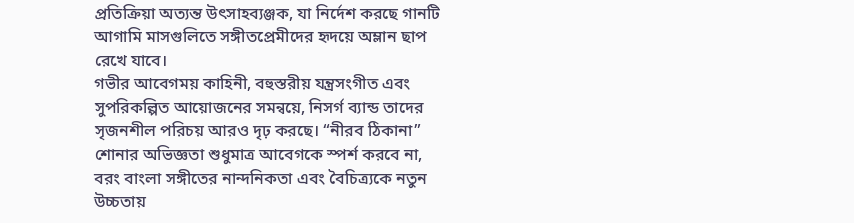প্রতিক্রিয়া অত্যন্ত উৎসাহব্যঞ্জক, যা নির্দেশ করছে গানটি আগামি মাসগুলিতে সঙ্গীতপ্রেমীদের হৃদয়ে অম্লান ছাপ রেখে যাবে।
গভীর আবেগময় কাহিনী, বহুস্তরীয় যন্ত্রসংগীত এবং সুপরিকল্পিত আয়োজনের সমন্বয়ে, নিসর্গ ব্যান্ড তাদের সৃজনশীল পরিচয় আরও দৃঢ় করছে। “নীরব ঠিকানা” শোনার অভিজ্ঞতা শুধুমাত্র আবেগকে স্পর্শ করবে না, বরং বাংলা সঙ্গীতের নান্দনিকতা এবং বৈচিত্র্যকে নতুন উচ্চতায়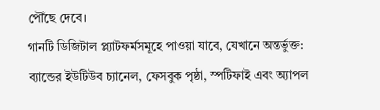পৌঁছে দেবে।
গানটি ডিজিটাল প্ল্যাটফর্মসমূহে পাওয়া যাবে, যেখানে অন্তর্ভুক্ত: ব্যান্ডের ইউটিউব চ্যানেল, ফেসবুক পৃষ্ঠা, স্পটিফাই এবং অ্যাপল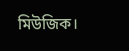মিউজিক।